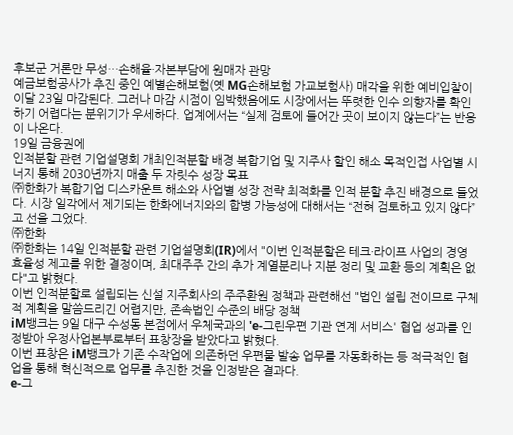후보군 거론만 무성…손해율·자본부담에 원매자 관망
예금보험공사가 추진 중인 예별손해보험(옛 MG손해보험 가교보험사) 매각을 위한 예비입찰이 이달 23일 마감된다. 그러나 마감 시점이 임박했음에도 시장에서는 뚜렷한 인수 의향자를 확인하기 어렵다는 분위기가 우세하다. 업계에서는 “실제 검토에 들어간 곳이 보이지 않는다”는 반응이 나온다.
19일 금융권에
인적분할 관련 기업설명회 개최인적분할 배경 복합기업 및 지주사 할인 해소 목적인접 사업별 시너지 통해 2030년까지 매출 두 자릿수 성장 목표
㈜한화가 복합기업 디스카운트 해소와 사업별 성장 전략 최적화를 인적 분할 추진 배경으로 들었다. 시장 일각에서 제기되는 한화에너지와의 합병 가능성에 대해서는 “전혀 검토하고 있지 않다”고 선을 그었다.
㈜한화
㈜한화는 14일 인적분할 관련 기업설명회(IR)에서 "이번 인적분할은 테크·라이프 사업의 경영 효율성 제고를 위한 결정이며, 최대주주 간의 추가 계열분리나 지분 정리 및 교환 등의 계획은 없다"고 밝혔다.
이번 인적분할로 설립되는 신설 지주회사의 주주환원 정책과 관련해선 "법인 설립 전이므로 구체적 계획을 말씀드리긴 어렵지만, 존속법인 수준의 배당 정책
iM뱅크는 9일 대구 수성동 본점에서 우체국과의 'e-그린우편 기관 연계 서비스' 협업 성과를 인정받아 우정사업본부로부터 표창장을 받았다고 밝혔다.
이번 표창은 iM뱅크가 기존 수작업에 의존하던 우편물 발송 업무를 자동화하는 등 적극적인 협업을 통해 혁신적으로 업무를 추진한 것을 인정받은 결과다.
e-그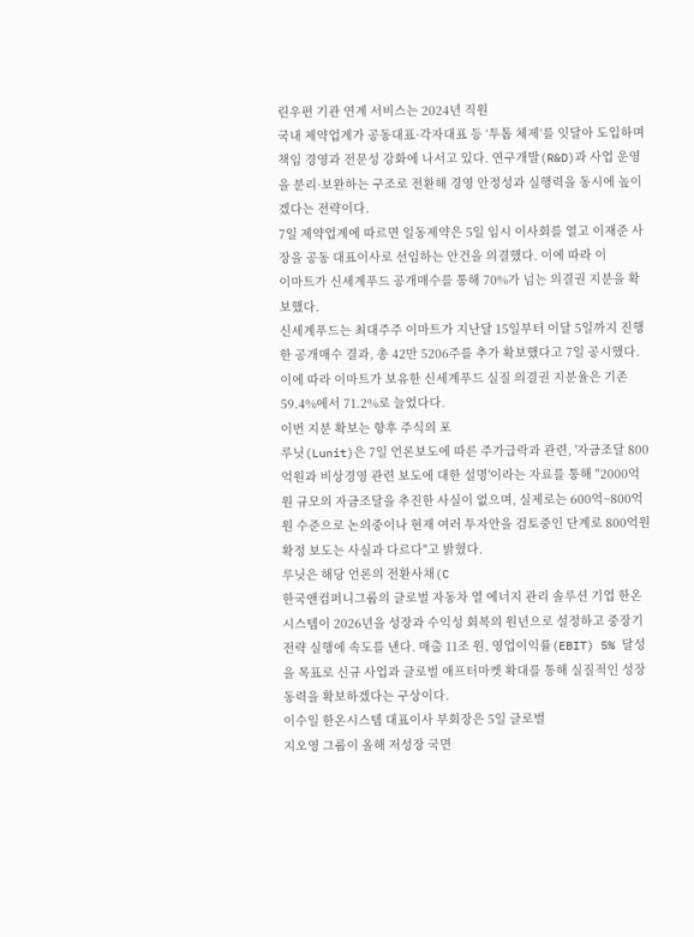린우편 기관 연계 서비스는 2024년 직원
국내 제약업계가 공동대표·각자대표 등 ‘투톱 체제’를 잇달아 도입하며 책임 경영과 전문성 강화에 나서고 있다. 연구개발(R&D)과 사업 운영을 분리·보완하는 구조로 전환해 경영 안정성과 실행력을 동시에 높이겠다는 전략이다.
7일 제약업계에 따르면 일동제약은 5일 임시 이사회를 열고 이재준 사장을 공동 대표이사로 선임하는 안건을 의결했다. 이에 따라 이
이마트가 신세계푸드 공개매수를 통해 70%가 넘는 의결권 지분을 확보했다.
신세계푸드는 최대주주 이마트가 지난달 15일부터 이달 5일까지 진행한 공개매수 결과, 총 42만 5206주를 추가 확보했다고 7일 공시했다.
이에 따라 이마트가 보유한 신세계푸드 실질 의결권 지분율은 기존 59.4%에서 71.2%로 늘었다다.
이번 지분 확보는 향후 주식의 포
루닛(Lunit)은 7일 언론보도에 따른 주가급락과 관련, '자금조달 800억원과 비상경영 관련 보도에 대한 설명'이라는 자료를 통해 "2000억원 규모의 자금조달을 추진한 사실이 없으며, 실제로는 600억~800억원 수준으로 논의중이나 현재 여러 투자안을 검토중인 단계로 800억원 확정 보도는 사실과 다르다"고 밝혔다.
루닛은 해당 언론의 전환사채(C
한국앤컴퍼니그룹의 글로벌 자동차 열 에너지 관리 솔루션 기업 한온시스템이 2026년을 성장과 수익성 회복의 원년으로 설정하고 중장기 전략 실행에 속도를 낸다. 매출 11조 원, 영업이익률(EBIT) 5% 달성을 목표로 신규 사업과 글로벌 애프터마켓 확대를 통해 실질적인 성장 동력을 확보하겠다는 구상이다.
이수일 한온시스템 대표이사 부회장은 5일 글로벌
지오영 그룹이 올해 저성장 국면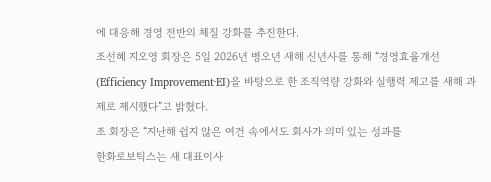에 대응해 경영 전반의 체질 강화를 추진한다.
조선혜 지오영 회장은 5일 2026년 병오년 새해 신년사를 통해 “경영효율개선(Efficiency Improvement·EI)을 바탕으로 한 조직역량 강화와 실행력 제고를 새해 과제로 제시했다”고 밝혔다.
조 회장은 “지난해 쉽지 않은 여건 속에서도 회사가 의미 있는 성과를
한화로보틱스는 새 대표이사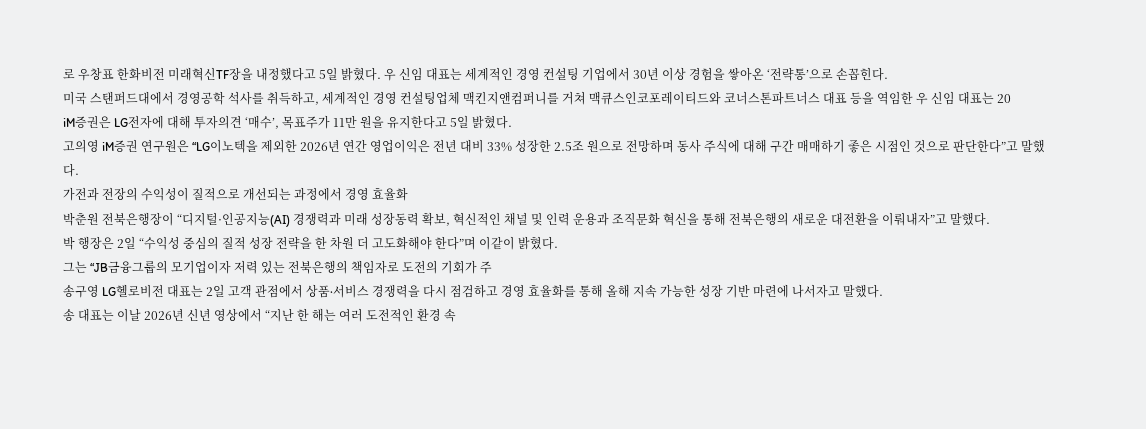로 우창표 한화비전 미래혁신TF장을 내정했다고 5일 밝혔다. 우 신임 대표는 세계적인 경영 컨설팅 기업에서 30년 이상 경험을 쌓아온 ‘전략통’으로 손꼽힌다.
미국 스탠퍼드대에서 경영공학 석사를 취득하고, 세계적인 경영 컨설팅업체 맥킨지앤컴퍼니를 거쳐 맥큐스인코포레이티드와 코너스톤파트너스 대표 등을 역임한 우 신임 대표는 20
iM증권은 LG전자에 대해 투자의견 ‘매수’, 목표주가 11만 원을 유지한다고 5일 밝혔다.
고의영 iM증권 연구원은 “LG이노텍을 제외한 2026년 연간 영업이익은 전년 대비 33% 성장한 2.5조 원으로 전망하며 동사 주식에 대해 구간 매매하기 좋은 시점인 것으로 판단한다”고 말했다.
가전과 전장의 수익성이 질적으로 개선되는 과정에서 경영 효율화
박춘원 전북은행장이 “디지털·인공지능(AI) 경쟁력과 미래 성장동력 확보, 혁신적인 채널 및 인력 운용과 조직문화 혁신을 통해 전북은행의 새로운 대전환을 이뤄내자”고 말했다.
박 행장은 2일 “수익성 중심의 질적 성장 전략을 한 차원 더 고도화해야 한다”며 이같이 밝혔다.
그는 “JB금융그룹의 모기업이자 저력 있는 전북은행의 책임자로 도전의 기회가 주
송구영 LG헬로비전 대표는 2일 고객 관점에서 상품∙서비스 경쟁력을 다시 점검하고 경영 효율화를 통해 올해 지속 가능한 성장 기반 마련에 나서자고 말했다.
송 대표는 이날 2026년 신년 영상에서 “지난 한 해는 여러 도전적인 환경 속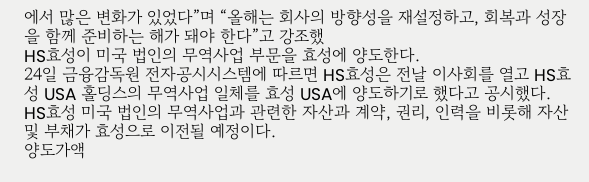에서 많은 변화가 있었다”며 “올해는 회사의 방향성을 재설정하고, 회복과 성장을 함께 준비하는 해가 돼야 한다”고 강조했
HS효성이 미국 법인의 무역사업 부문을 효성에 양도한다.
24일 금융감독원 전자공시시스템에 따르면 HS효성은 전날 이사회를 열고 HS효성 USA 홀딩스의 무역사업 일체를 효성 USA에 양도하기로 했다고 공시했다.
HS효성 미국 법인의 무역사업과 관련한 자산과 계약, 권리, 인력을 비롯해 자산 및 부채가 효성으로 이전될 예정이다.
양도가액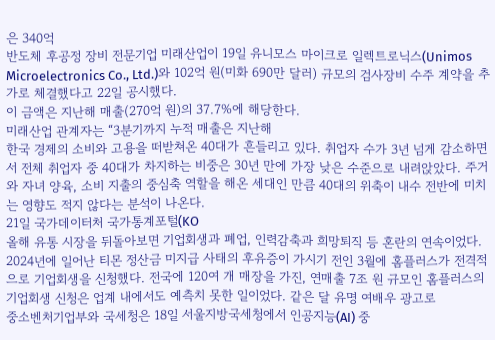은 340억
반도체 후공정 장비 전문기업 미래산업이 19일 유니모스 마이크로 일렉트로닉스(Unimos Microelectronics Co., Ltd.)와 102억 원(미화 690만 달러) 규모의 검사장비 수주 계약을 추가로 체결했다고 22일 공시했다.
이 금액은 지난해 매출(270억 원)의 37.7%에 해당한다.
미래산업 관계자는 “3분기까지 누적 매출은 지난해
한국 경제의 소비와 고용을 떠받쳐온 40대가 흔들리고 있다. 취업자 수가 3년 넘게 감소하면서 전체 취업자 중 40대가 차지하는 비중은 30년 만에 가장 낮은 수준으로 내려앉았다. 주거와 자녀 양육, 소비 지출의 중심축 역할을 해온 세대인 만큼 40대의 위축이 내수 전반에 미치는 영향도 적지 않다는 분석이 나온다.
21일 국가데이터처 국가통계포털(KO
올해 유통 시장을 뒤돌아보면 기업회생과 폐업, 인력감축과 희망퇴직 등 혼란의 연속이었다. 2024년에 일어난 티몬 정산금 미지급 사태의 후유증이 가시기 전인 3월에 홈플러스가 전격적으로 기업회생을 신청했다. 전국에 120여 개 매장을 가진, 연매출 7조 원 규모인 홈플러스의 기업회생 신청은 업계 내에서도 예측치 못한 일이었다. 같은 달 유명 여배우 광고로
중소벤처기업부와 국세청은 18일 서울지방국세청에서 인공지능(AI) 중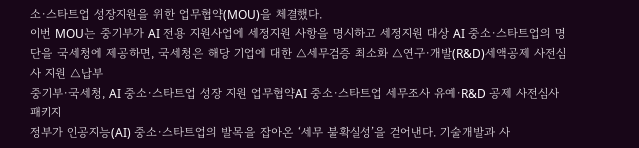소·스타트업 성장지원을 위한 업무협약(MOU)을 체결했다.
이번 MOU는 중기부가 AI 전용 지원사업에 세정지원 사항을 명시하고 세정지원 대상 AI 중소·스타트업의 명단을 국세청에 제공하면, 국세청은 해당 기업에 대한 △세무검증 최소화 △연구·개발(R&D)세액공제 사전심사 지원 △납부
중기부·국세청, AI 중소·스타트업 성장 지원 업무협약AI 중소·스타트업 세무조사 유예·R&D 공제 사전심사 패키지
정부가 인공지능(AI) 중소·스타트업의 발목을 잡아온 ‘세무 불확실성’을 걷어낸다. 기술개발과 사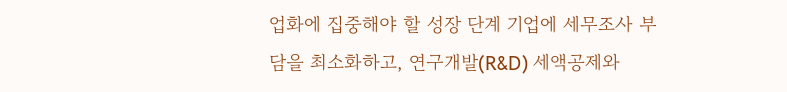업화에 집중해야 할 성장 단계 기업에 세무조사 부담을 최소화하고, 연구개발(R&D) 세액공제와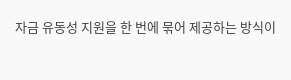자금 유동성 지원을 한 번에 묶어 제공하는 방식이